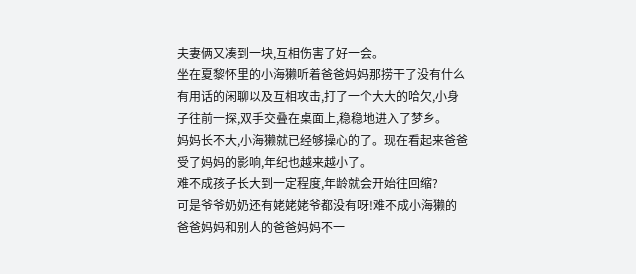夫妻俩又凑到一块,互相伤害了好一会。
坐在夏黎怀里的小海獭听着爸爸妈妈那捞干了没有什么有用话的闲聊以及互相攻击,打了一个大大的哈欠,小身子往前一探,双手交叠在桌面上,稳稳地进入了梦乡。
妈妈长不大,小海獭就已经够操心的了。现在看起来爸爸受了妈妈的影响,年纪也越来越小了。
难不成孩子长大到一定程度,年龄就会开始往回缩?
可是爷爷奶奶还有姥姥姥爷都没有呀!难不成小海獭的爸爸妈妈和别人的爸爸妈妈不一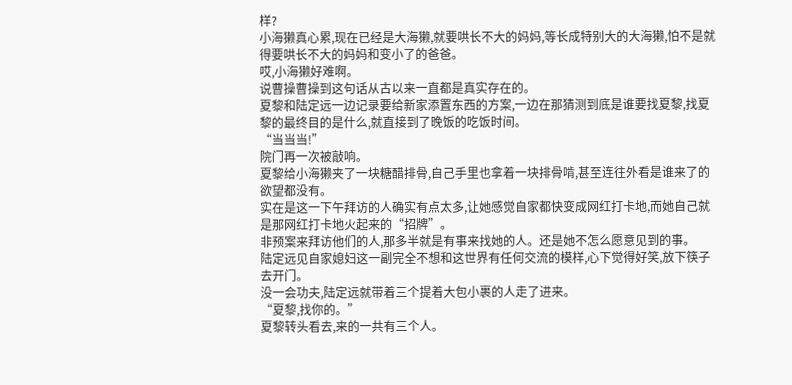样?
小海獭真心累,现在已经是大海獭,就要哄长不大的妈妈,等长成特别大的大海獭,怕不是就得要哄长不大的妈妈和变小了的爸爸。
哎,小海獭好难啊。
说曹操曹操到这句话从古以来一直都是真实存在的。
夏黎和陆定远一边记录要给新家添置东西的方案,一边在那猜测到底是谁要找夏黎,找夏黎的最终目的是什么,就直接到了晚饭的吃饭时间。
“当当当!”
院门再一次被敲响。
夏黎给小海獭夹了一块糖醋排骨,自己手里也拿着一块排骨啃,甚至连往外看是谁来了的欲望都没有。
实在是这一下午拜访的人确实有点太多,让她感觉自家都快变成网红打卡地,而她自己就是那网红打卡地火起来的“招牌”。
非预案来拜访他们的人,那多半就是有事来找她的人。还是她不怎么愿意见到的事。
陆定远见自家媳妇这一副完全不想和这世界有任何交流的模样,心下觉得好笑,放下筷子去开门。
没一会功夫,陆定远就带着三个提着大包小裹的人走了进来。
“夏黎,找你的。”
夏黎转头看去,来的一共有三个人。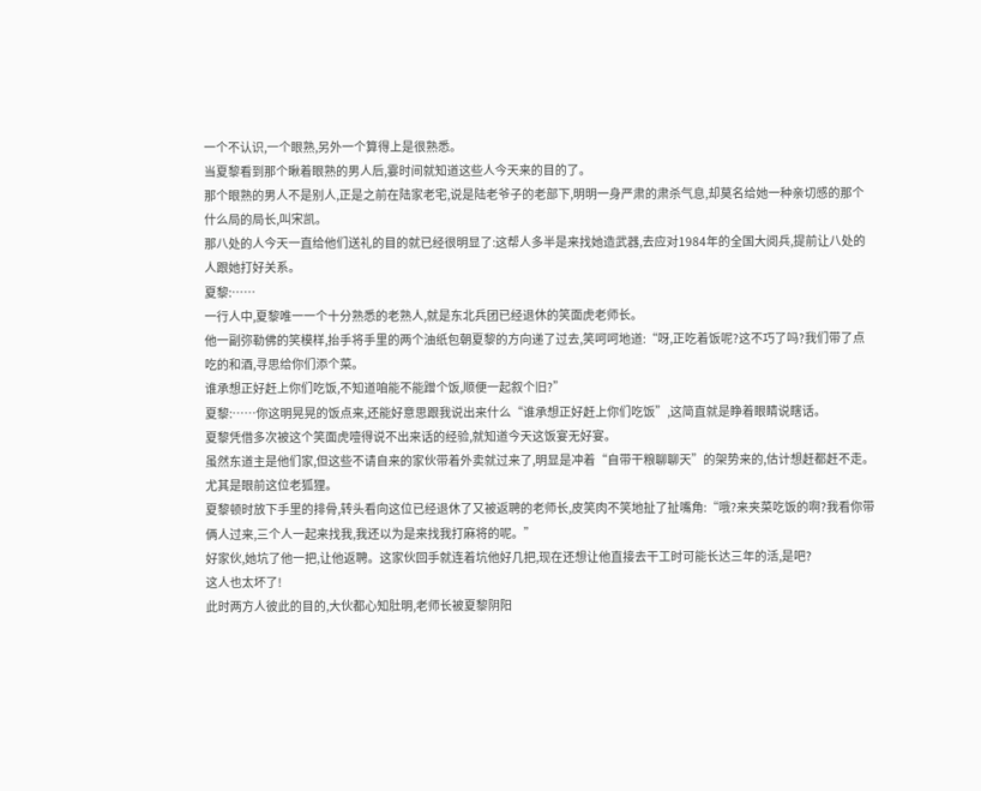一个不认识,一个眼熟,另外一个算得上是很熟悉。
当夏黎看到那个瞅着眼熟的男人后,霎时间就知道这些人今天来的目的了。
那个眼熟的男人不是别人,正是之前在陆家老宅,说是陆老爷子的老部下,明明一身严肃的肃杀气息,却莫名给她一种亲切感的那个什么局的局长,叫宋凯。
那八处的人今天一直给他们送礼的目的就已经很明显了:这帮人多半是来找她造武器,去应对1984年的全国大阅兵,提前让八处的人跟她打好关系。
夏黎:……
一行人中,夏黎唯一一个十分熟悉的老熟人,就是东北兵团已经退休的笑面虎老师长。
他一副弥勒佛的笑模样,抬手将手里的两个油纸包朝夏黎的方向递了过去,笑呵呵地道:“呀,正吃着饭呢?这不巧了吗?我们带了点吃的和酒,寻思给你们添个菜。
谁承想正好赶上你们吃饭,不知道咱能不能蹭个饭,顺便一起叙个旧?”
夏黎:……你这明晃晃的饭点来,还能好意思跟我说出来什么“谁承想正好赶上你们吃饭”,这简直就是睁着眼睛说瞎话。
夏黎凭借多次被这个笑面虎噎得说不出来话的经验,就知道今天这饭宴无好宴。
虽然东道主是他们家,但这些不请自来的家伙带着外卖就过来了,明显是冲着“自带干粮聊聊天”的架势来的,估计想赶都赶不走。
尤其是眼前这位老狐狸。
夏黎顿时放下手里的排骨,转头看向这位已经退休了又被返聘的老师长,皮笑肉不笑地扯了扯嘴角:“哦?来夹菜吃饭的啊?我看你带俩人过来,三个人一起来找我,我还以为是来找我打麻将的呢。”
好家伙,她坑了他一把,让他返聘。这家伙回手就连着坑他好几把,现在还想让他直接去干工时可能长达三年的活,是吧?
这人也太坏了!
此时两方人彼此的目的,大伙都心知肚明,老师长被夏黎阴阳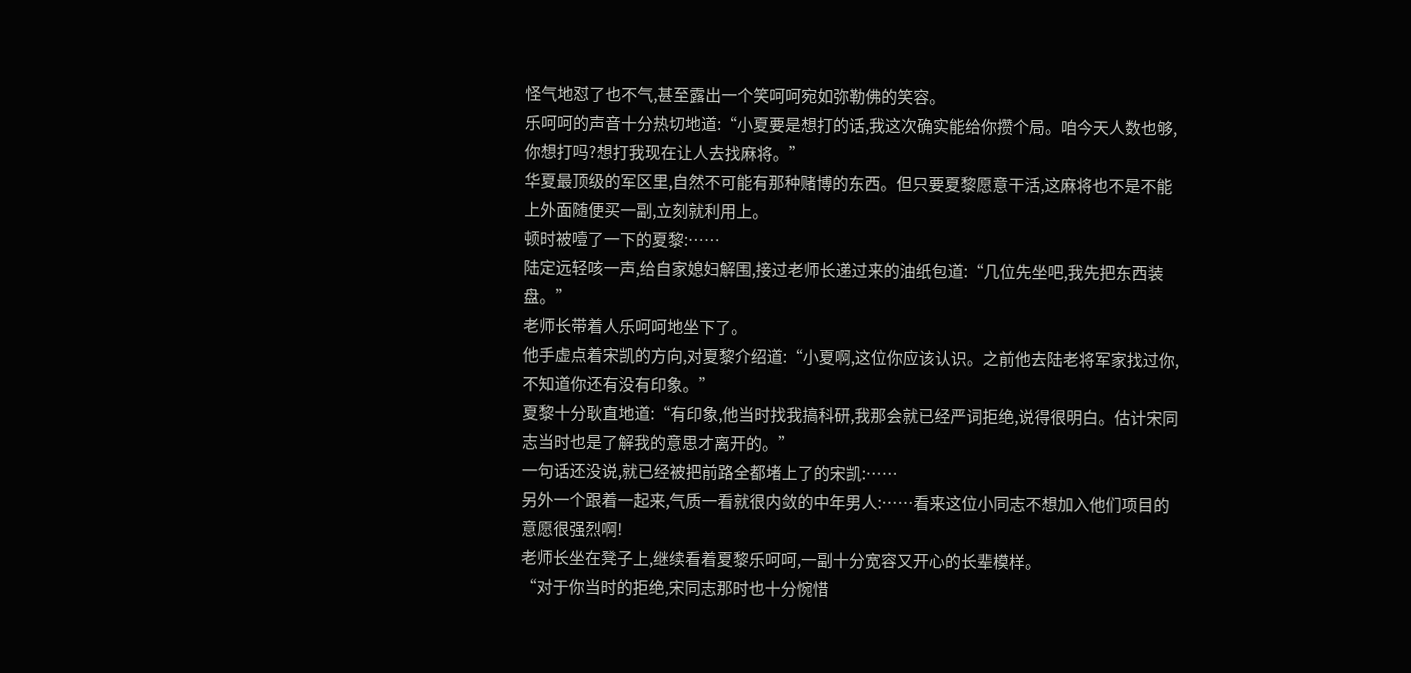怪气地怼了也不气,甚至露出一个笑呵呵宛如弥勒佛的笑容。
乐呵呵的声音十分热切地道:“小夏要是想打的话,我这次确实能给你攒个局。咱今天人数也够,你想打吗?想打我现在让人去找麻将。”
华夏最顶级的军区里,自然不可能有那种赌博的东西。但只要夏黎愿意干活,这麻将也不是不能上外面随便买一副,立刻就利用上。
顿时被噎了一下的夏黎:……
陆定远轻咳一声,给自家媳妇解围,接过老师长递过来的油纸包道:“几位先坐吧,我先把东西装盘。”
老师长带着人乐呵呵地坐下了。
他手虚点着宋凯的方向,对夏黎介绍道:“小夏啊,这位你应该认识。之前他去陆老将军家找过你,不知道你还有没有印象。”
夏黎十分耿直地道:“有印象,他当时找我搞科研,我那会就已经严词拒绝,说得很明白。估计宋同志当时也是了解我的意思才离开的。”
一句话还没说,就已经被把前路全都堵上了的宋凯:……
另外一个跟着一起来,气质一看就很内敛的中年男人:……看来这位小同志不想加入他们项目的意愿很强烈啊!
老师长坐在凳子上,继续看着夏黎乐呵呵,一副十分宽容又开心的长辈模样。
“对于你当时的拒绝,宋同志那时也十分惋惜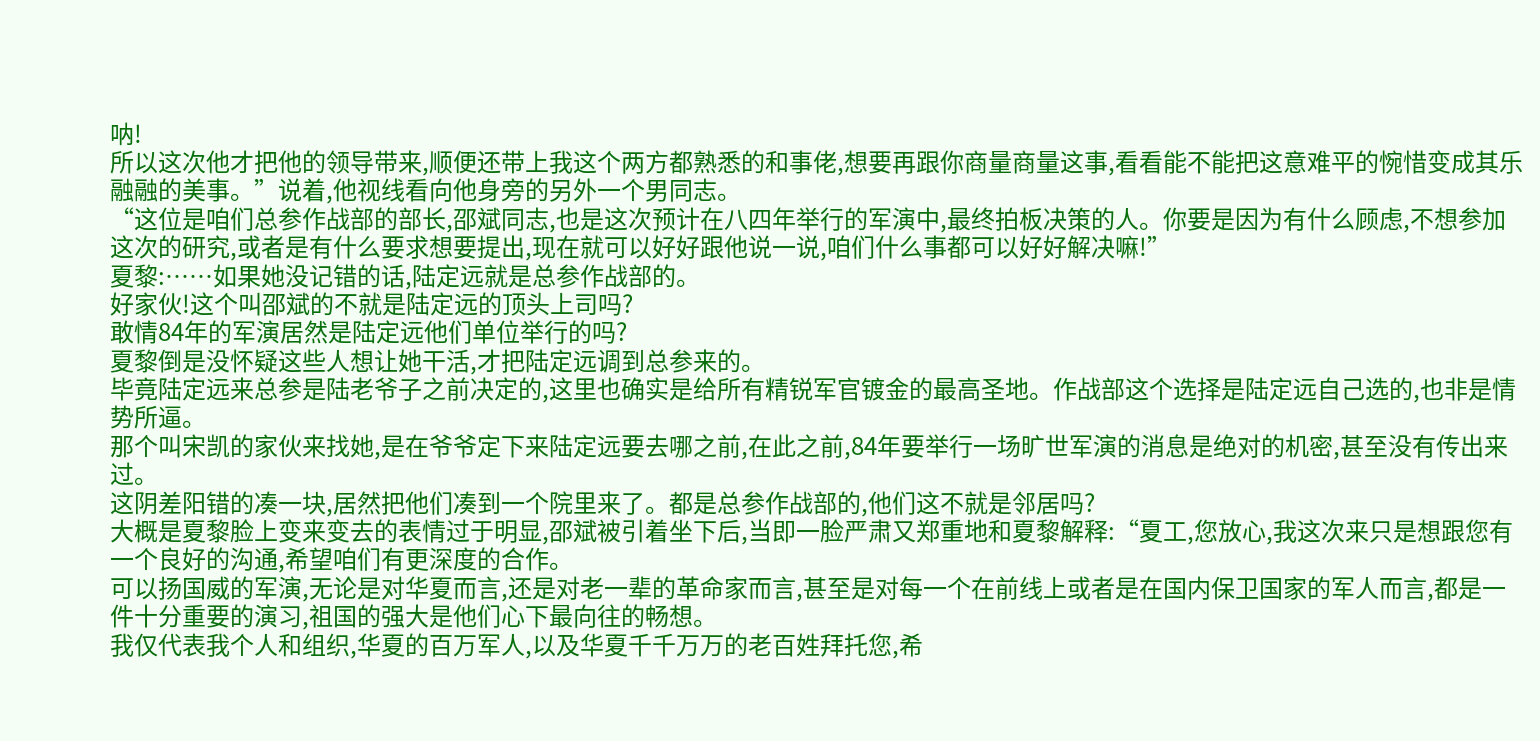呐!
所以这次他才把他的领导带来,顺便还带上我这个两方都熟悉的和事佬,想要再跟你商量商量这事,看看能不能把这意难平的惋惜变成其乐融融的美事。”说着,他视线看向他身旁的另外一个男同志。
“这位是咱们总参作战部的部长,邵斌同志,也是这次预计在八四年举行的军演中,最终拍板决策的人。你要是因为有什么顾虑,不想参加这次的研究,或者是有什么要求想要提出,现在就可以好好跟他说一说,咱们什么事都可以好好解决嘛!”
夏黎:……如果她没记错的话,陆定远就是总参作战部的。
好家伙!这个叫邵斌的不就是陆定远的顶头上司吗?
敢情84年的军演居然是陆定远他们单位举行的吗?
夏黎倒是没怀疑这些人想让她干活,才把陆定远调到总参来的。
毕竟陆定远来总参是陆老爷子之前决定的,这里也确实是给所有精锐军官镀金的最高圣地。作战部这个选择是陆定远自己选的,也非是情势所逼。
那个叫宋凯的家伙来找她,是在爷爷定下来陆定远要去哪之前,在此之前,84年要举行一场旷世军演的消息是绝对的机密,甚至没有传出来过。
这阴差阳错的凑一块,居然把他们凑到一个院里来了。都是总参作战部的,他们这不就是邻居吗?
大概是夏黎脸上变来变去的表情过于明显,邵斌被引着坐下后,当即一脸严肃又郑重地和夏黎解释:“夏工,您放心,我这次来只是想跟您有一个良好的沟通,希望咱们有更深度的合作。
可以扬国威的军演,无论是对华夏而言,还是对老一辈的革命家而言,甚至是对每一个在前线上或者是在国内保卫国家的军人而言,都是一件十分重要的演习,祖国的强大是他们心下最向往的畅想。
我仅代表我个人和组织,华夏的百万军人,以及华夏千千万万的老百姓拜托您,希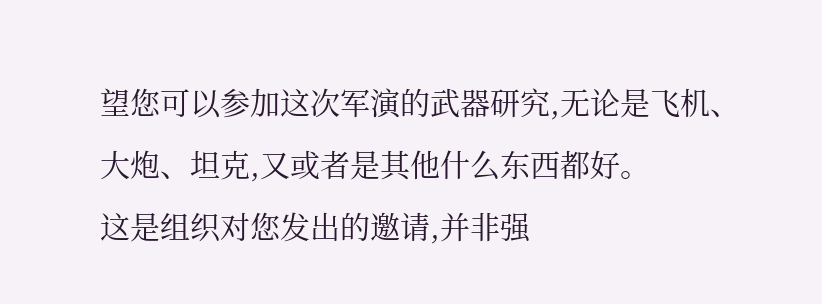望您可以参加这次军演的武器研究,无论是飞机、大炮、坦克,又或者是其他什么东西都好。
这是组织对您发出的邀请,并非强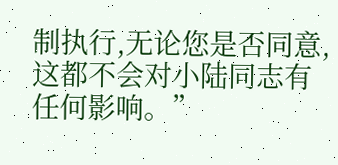制执行,无论您是否同意,这都不会对小陆同志有任何影响。”